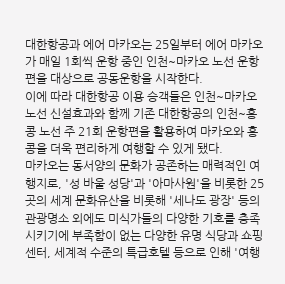대한항공과 에어 마카오는 25일부터 에어 마카오가 매일 1회씩 운항 중인 인천~마카오 노선 운항편을 대상으로 공동운항을 시작한다.
이에 따라 대한항공 이용 승객들은 인천~마카오 노선 신설효과와 함께 기존 대한항공의 인천~홍콩 노선 주 21회 운항편을 활용하여 마카오와 홍콩을 더욱 편리하게 여행할 수 있게 됐다.
마카오는 동서양의 문화가 공존하는 매력적인 여행지로, '성 바울 성당'과 '아마사원'을 비롯한 25곳의 세계 문화유산을 비롯해 '세나도 광장' 등의 관광명소 외에도 미식가들의 다양한 기호를 충족시키기에 부족함이 없는 다양한 유명 식당과 쇼핑센터, 세계적 수준의 특급호텔 등으로 인해 '여행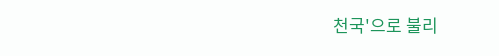천국'으로 불리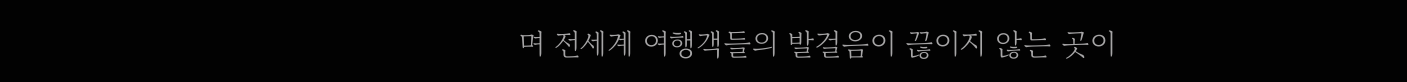며 전세계 여행객들의 발걸음이 끊이지 않는 곳이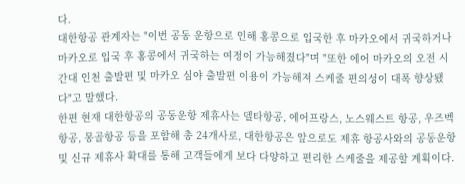다.
대한항공 관계자는 "이번 공동 운항으로 인해 홍콩으로 입국한 후 마카오에서 귀국하거나 마카오로 입국 후 홍콩에서 귀국하는 여정이 가능해졌다"며 "또한 에어 마카오의 오전 시간대 인천 출발편 및 마카오 심야 출발편 이용이 가능해져 스케줄 편의성이 대폭 향상됐다"고 말했다.
한편 현재 대한항공의 공동운항 제휴사는 델타항공, 에어프랑스, 노스웨스트 항공, 우즈벡항공, 몽골항공 등을 포함해 총 24개사로, 대한항공은 앞으로도 제휴 항공사와의 공동운항 및 신규 제휴사 확대를 통해 고객들에게 보다 다양하고 편리한 스케줄을 제공할 계획이다.